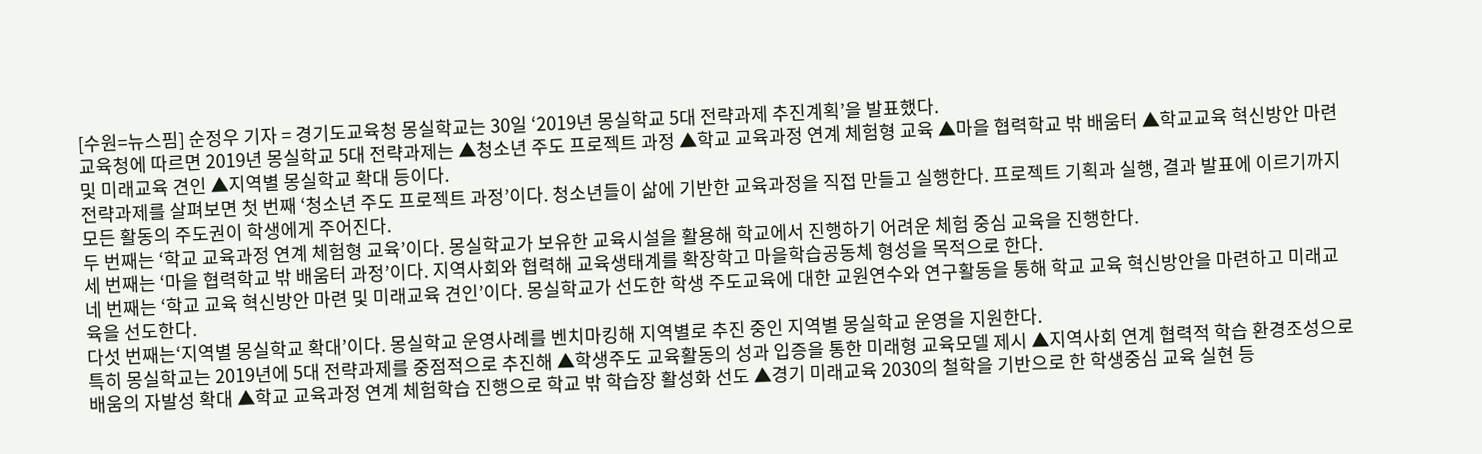[수원=뉴스핌] 순정우 기자 = 경기도교육청 몽실학교는 30일 ‘2019년 몽실학교 5대 전략과제 추진계획’을 발표했다.
교육청에 따르면 2019년 몽실학교 5대 전략과제는 ▲청소년 주도 프로젝트 과정 ▲학교 교육과정 연계 체험형 교육 ▲마을 협력학교 밖 배움터 ▲학교교육 혁신방안 마련 및 미래교육 견인 ▲지역별 몽실학교 확대 등이다.
전략과제를 살펴보면 첫 번째 ‘청소년 주도 프로젝트 과정’이다. 청소년들이 삶에 기반한 교육과정을 직접 만들고 실행한다. 프로젝트 기획과 실행, 결과 발표에 이르기까지 모든 활동의 주도권이 학생에게 주어진다.
두 번째는 ‘학교 교육과정 연계 체험형 교육’이다. 몽실학교가 보유한 교육시설을 활용해 학교에서 진행하기 어려운 체험 중심 교육을 진행한다.
세 번째는 ‘마을 협력학교 밖 배움터 과정’이다. 지역사회와 협력해 교육생태계를 확장학고 마을학습공동체 형성을 목적으로 한다.
네 번째는 ‘학교 교육 혁신방안 마련 및 미래교육 견인’이다. 몽실학교가 선도한 학생 주도교육에 대한 교원연수와 연구활동을 통해 학교 교육 혁신방안을 마련하고 미래교육을 선도한다.
다섯 번째는‘지역별 몽실학교 확대’이다. 몽실학교 운영사례를 벤치마킹해 지역별로 추진 중인 지역별 몽실학교 운영을 지원한다.
특히 몽실학교는 2019년에 5대 전략과제를 중점적으로 추진해 ▲학생주도 교육활동의 성과 입증을 통한 미래형 교육모델 제시 ▲지역사회 연계 협력적 학습 환경조성으로 배움의 자발성 확대 ▲학교 교육과정 연계 체험학습 진행으로 학교 밖 학습장 활성화 선도 ▲경기 미래교육 2030의 철학을 기반으로 한 학생중심 교육 실현 등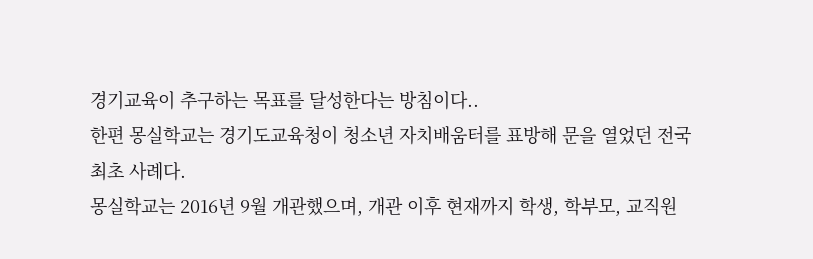경기교육이 추구하는 목표를 달성한다는 방침이다..
한편 몽실학교는 경기도교육청이 청소년 자치배움터를 표방해 문을 열었던 전국 최초 사례다.
몽실학교는 2016년 9월 개관했으며, 개관 이후 현재까지 학생, 학부모, 교직원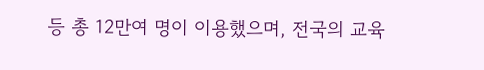등 총 12만여 명이 이용했으며, 전국의 교육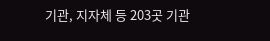기관, 지자체 등 203곳 기관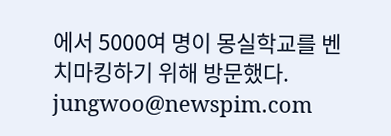에서 5000여 명이 몽실학교를 벤치마킹하기 위해 방문했다.
jungwoo@newspim.com